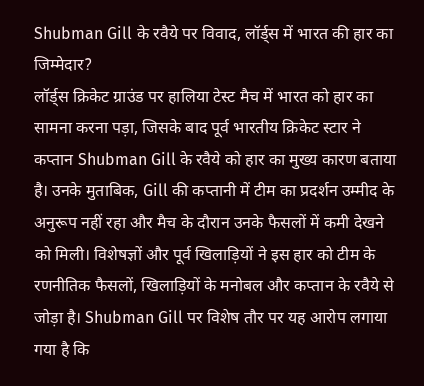Shubman Gill के रवैये पर विवाद, लॉर्ड्स में भारत की हार का जिम्मेदार?
लॉर्ड्स क्रिकेट ग्राउंड पर हालिया टेस्ट मैच में भारत को हार का सामना करना पड़ा, जिसके बाद पूर्व भारतीय क्रिकेट स्टार ने कप्तान Shubman Gill के रवैये को हार का मुख्य कारण बताया है। उनके मुताबिक, Gill की कप्तानी में टीम का प्रदर्शन उम्मीद के अनुरूप नहीं रहा और मैच के दौरान उनके फैसलों में कमी देखने को मिली। विशेषज्ञों और पूर्व खिलाड़ियों ने इस हार को टीम के रणनीतिक फैसलों, खिलाड़ियों के मनोबल और कप्तान के रवैये से जोड़ा है। Shubman Gill पर विशेष तौर पर यह आरोप लगाया गया है कि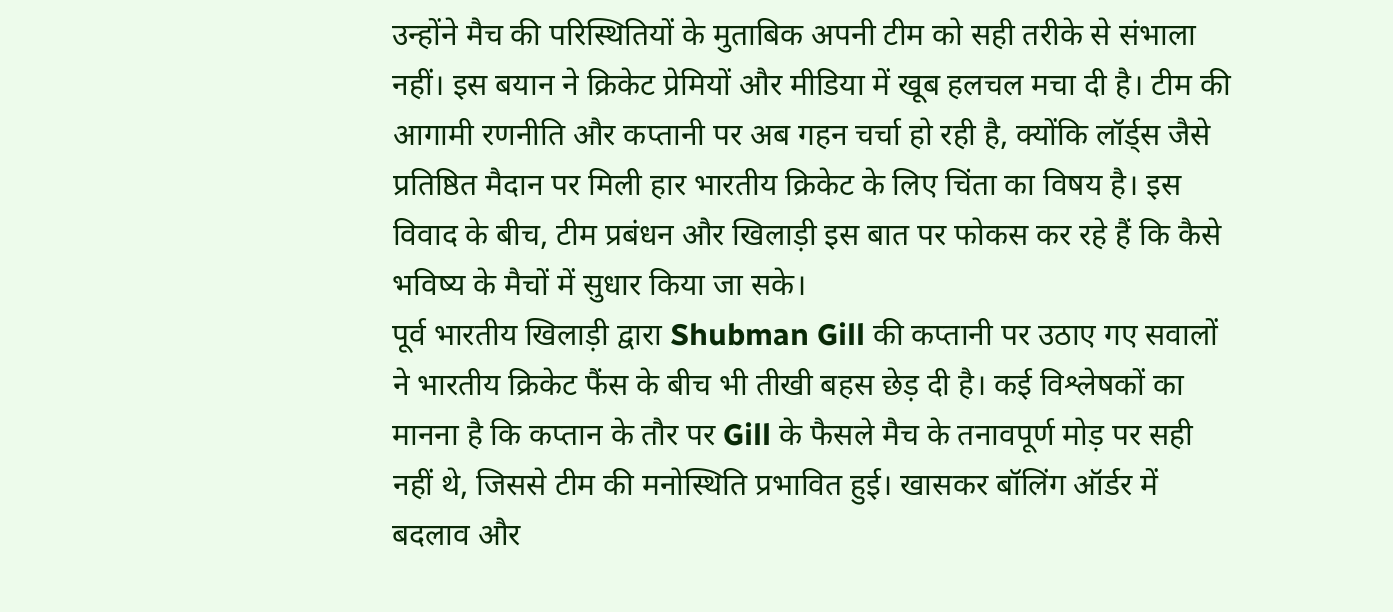उन्होंने मैच की परिस्थितियों के मुताबिक अपनी टीम को सही तरीके से संभाला नहीं। इस बयान ने क्रिकेट प्रेमियों और मीडिया में खूब हलचल मचा दी है। टीम की आगामी रणनीति और कप्तानी पर अब गहन चर्चा हो रही है, क्योंकि लॉर्ड्स जैसे प्रतिष्ठित मैदान पर मिली हार भारतीय क्रिकेट के लिए चिंता का विषय है। इस विवाद के बीच, टीम प्रबंधन और खिलाड़ी इस बात पर फोकस कर रहे हैं कि कैसे भविष्य के मैचों में सुधार किया जा सके।
पूर्व भारतीय खिलाड़ी द्वारा Shubman Gill की कप्तानी पर उठाए गए सवालों ने भारतीय क्रिकेट फैंस के बीच भी तीखी बहस छेड़ दी है। कई विश्लेषकों का मानना है कि कप्तान के तौर पर Gill के फैसले मैच के तनावपूर्ण मोड़ पर सही नहीं थे, जिससे टीम की मनोस्थिति प्रभावित हुई। खासकर बॉलिंग ऑर्डर में बदलाव और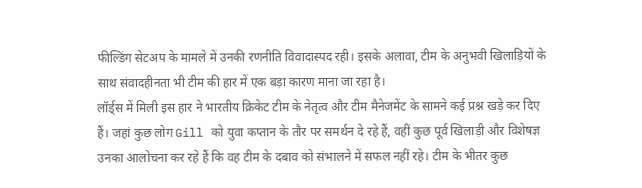फील्डिंग सेटअप के मामले में उनकी रणनीति विवादास्पद रही। इसके अलावा, टीम के अनुभवी खिलाड़ियों के साथ संवादहीनता भी टीम की हार में एक बड़ा कारण माना जा रहा है।
लॉर्ड्स में मिली इस हार ने भारतीय क्रिकेट टीम के नेतृत्व और टीम मैनेजमेंट के सामने कई प्रश्न खड़े कर दिए हैं। जहां कुछ लोग Gill को युवा कप्तान के तौर पर समर्थन दे रहे हैं, वहीं कुछ पूर्व खिलाड़ी और विशेषज्ञ उनका आलोचना कर रहे हैं कि वह टीम के दबाव को संभालने में सफल नहीं रहे। टीम के भीतर कुछ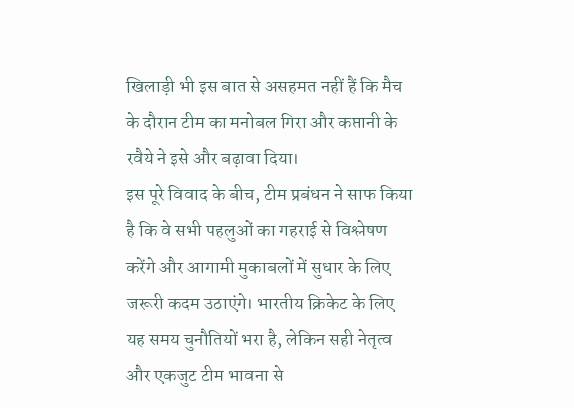खिलाड़ी भी इस बात से असहमत नहीं हैं कि मैच के दौरान टीम का मनोबल गिरा और कप्तानी के रवैये ने इसे और बढ़ावा दिया।
इस पूरे विवाद के बीच, टीम प्रबंधन ने साफ किया है कि वे सभी पहलुओं का गहराई से विश्लेषण करेंगे और आगामी मुकाबलों में सुधार के लिए जरूरी कदम उठाएंगे। भारतीय क्रिकेट के लिए यह समय चुनौतियों भरा है, लेकिन सही नेतृत्व और एकजुट टीम भावना से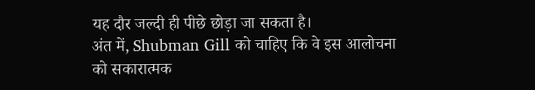यह दौर जल्दी ही पीछे छोड़ा जा सकता है।
अंत में, Shubman Gill को चाहिए कि वे इस आलोचना को सकारात्मक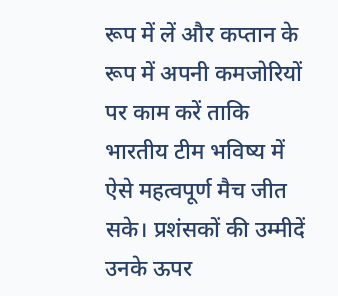रूप में लें और कप्तान के रूप में अपनी कमजोरियों पर काम करें ताकि भारतीय टीम भविष्य में ऐसे महत्वपूर्ण मैच जीत सके। प्रशंसकों की उम्मीदें उनके ऊपर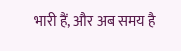भारी हैं, और अब समय है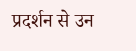प्रदर्शन से उन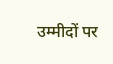उम्मीदों पर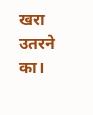खरा उतरने का।